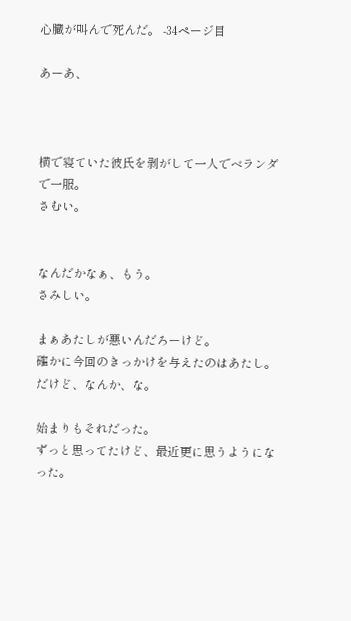心臓が叫んで死んだ。 -34ページ目

あーあ、



横で寝ていた彼氏を剥がして一人でベランダで一服。
さむい。


なんだかなぁ、もう。
さみしい。

まぁあたしが悪いんだろーけど。
確かに今回のきっかけを与えたのはあたし。
だけど、なんか、な。

始まりもそれだった。
ずっと思ってたけど、最近更に思うようになった。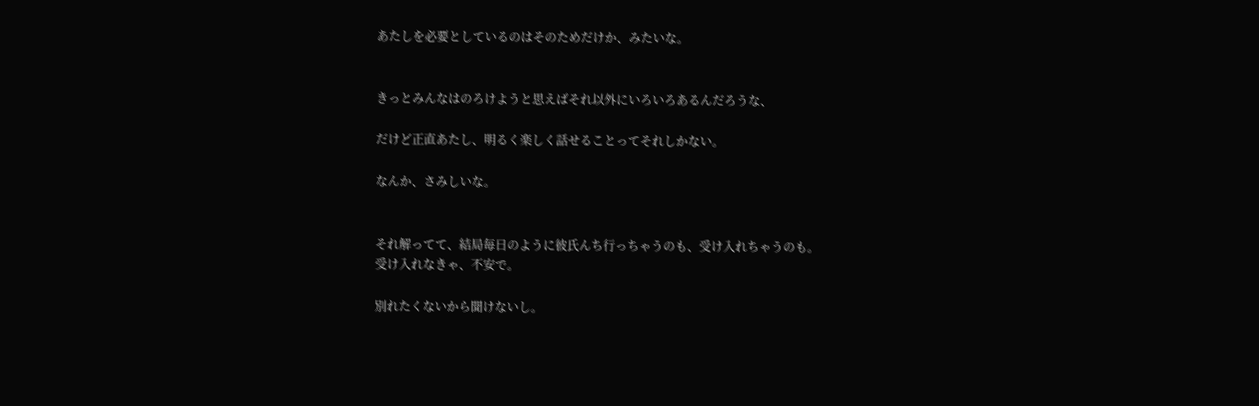あたしを必要としているのはそのためだけか、みたいな。


きっとみんなはのろけようと思えばそれ以外にいろいろあるんだろうな、

だけど正直あたし、明るく楽しく話せることってそれしかない。

なんか、さみしいな。


それ解ってて、結局毎日のように彼氏んち行っちゃうのも、受け入れちゃうのも。
受け入れなきゃ、不安で。

別れたくないから聞けないし。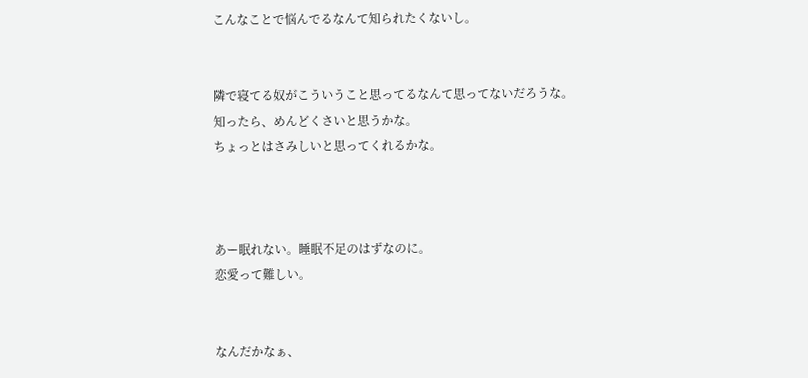こんなことで悩んでるなんて知られたくないし。


隣で寝てる奴がこういうこと思ってるなんて思ってないだろうな。
知ったら、めんどくさいと思うかな。
ちょっとはさみしいと思ってくれるかな。



あー眠れない。睡眠不足のはずなのに。
恋愛って難しい。


なんだかなぁ、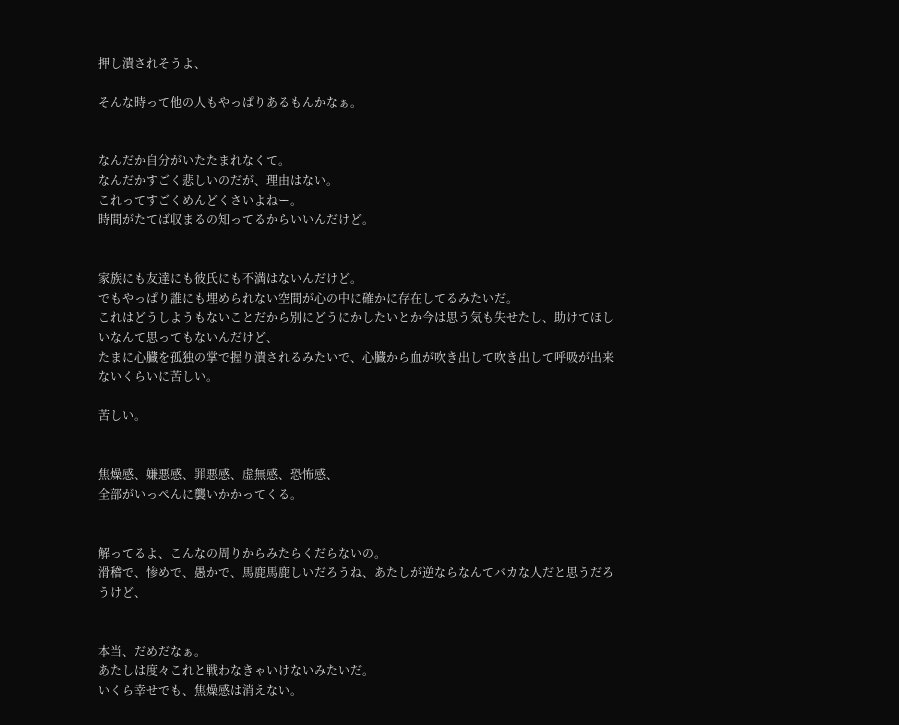押し潰されそうよ、

そんな時って他の人もやっぱりあるもんかなぁ。


なんだか自分がいたたまれなくて。
なんだかすごく悲しいのだが、理由はない。
これってすごくめんどくさいよねー。
時間がたてば収まるの知ってるからいいんだけど。


家族にも友達にも彼氏にも不満はないんだけど。
でもやっぱり誰にも埋められない空間が心の中に確かに存在してるみたいだ。
これはどうしようもないことだから別にどうにかしたいとか今は思う気も失せたし、助けてほしいなんて思ってもないんだけど、
たまに心臓を孤独の掌で握り潰されるみたいで、心臓から血が吹き出して吹き出して呼吸が出来ないくらいに苦しい。

苦しい。


焦燥感、嫌悪感、罪悪感、虚無感、恐怖感、
全部がいっぺんに襲いかかってくる。


解ってるよ、こんなの周りからみたらくだらないの。
滑稽で、惨めで、愚かで、馬鹿馬鹿しいだろうね、あたしが逆ならなんてバカな人だと思うだろうけど、


本当、だめだなぁ。
あたしは度々これと戦わなきゃいけないみたいだ。
いくら幸せでも、焦燥感は消えない。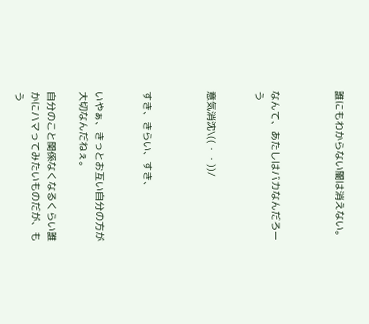誰にもわからない闇は消えない。



なんて、あたしはバカなんだろーう


意気消沈\((・・))/



すき、きらい、すき、


いやぁ、きっとお互い自分の方が大切なんだねぇ。

自分のこと関係なくなるくらい誰かにハマってみたいものだが、もう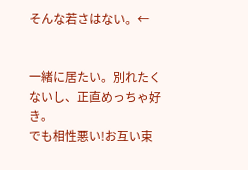そんな若さはない。←


一緒に居たい。別れたくないし、正直めっちゃ好き。
でも相性悪い!お互い束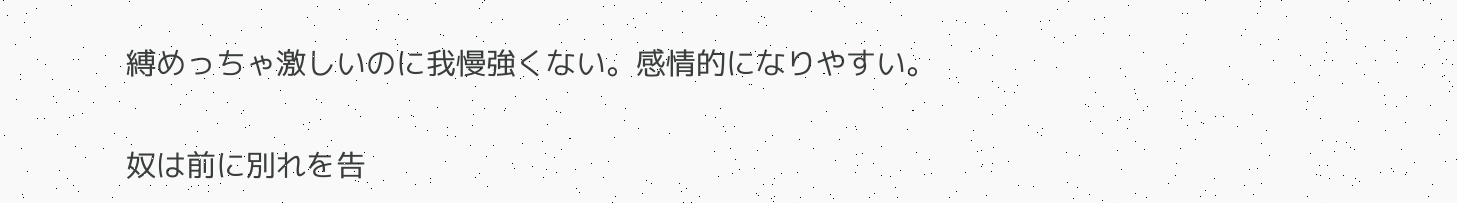縛めっちゃ激しいのに我慢強くない。感情的になりやすい。

奴は前に別れを告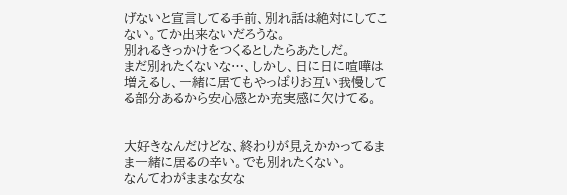げないと宣言してる手前、別れ話は絶対にしてこない。てか出来ないだろうな。
別れるきっかけをつくるとしたらあたしだ。
まだ別れたくないな…、しかし、日に日に喧嘩は増えるし、一緒に居てもやっぱりお互い我慢してる部分あるから安心感とか充実感に欠けてる。


大好きなんだけどな、終わりが見えかかってるまま一緒に居るの辛い。でも別れたくない。
なんてわがままな女な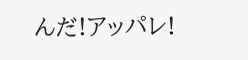んだ!アッパレ!